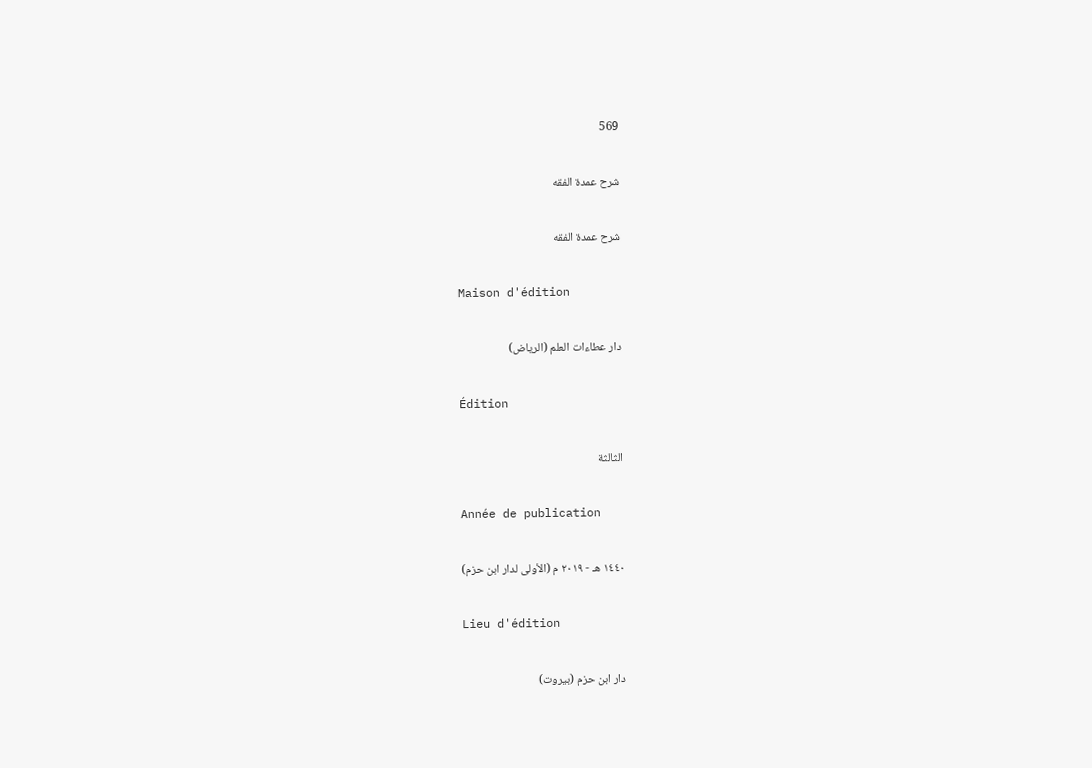569

شرح عمدة الفقه

شرح عمدة الفقه

Maison d'édition

دار عطاءات العلم (الرياض)

Édition

الثالثة

Année de publication

١٤٤٠ هـ - ٢٠١٩ م (الأولى لدار ابن حزم)

Lieu d'édition

دار ابن حزم (بيروت)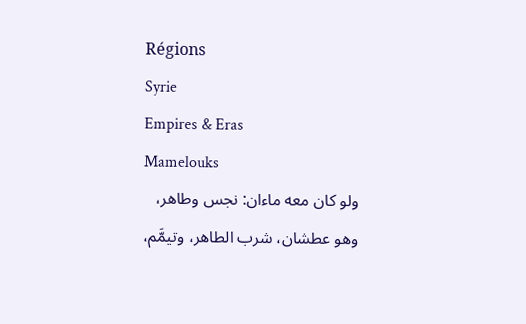Régions
Syrie
Empires & Eras
Mamelouks
ولو كان معه ماءان: نجس وطاهر، وهو عطشان، شرب الطاهر، وتيمَّم،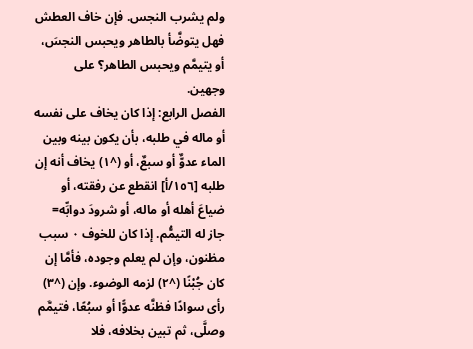ولم يشرب النجس. فإن خاف العطش فهل يتوضَّأ بالطاهر ويحبس النجسَ، أو يتيمَّم ويحبس الطاهر؟ على وجهين.
الفصل الرابع: إذا كان يخاف على نفسه أو ماله في طلبه، بأن يكون بينه وبين الماء عدوٌّ أو سبعٌ، أو (^١) يخاف أنه إن طلبه [١٥٦/أ] انقطع عن رفقته، أو ضياعَ أهله أو ماله، أو شرودَ دوابِّه= جاز له التيمُّم. إذا كان للخوف ٠ سبب مظنون، وإن لم يعلم وجوده، فأمَّا إن كان جُبْنًا (^٢) لزمه الوضوء. وإن (^٣) رأى سوادًا فظنَّه عدوًّا أو سبُعًا، فتيمَّم وصلَّى، ثم تبين بخلافه، فلا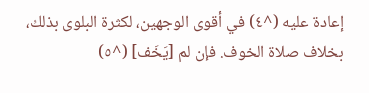إعادة عليه (^٤) في أقوى الوجهين، لكثرة البلوى بذلك، بخلاف صلاة الخوف. فإن لم [يَخَف] (^٥)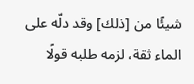شيئًا من [ذلك] وقد دلّه على الماء ثقة، لزمه طلبه قولًا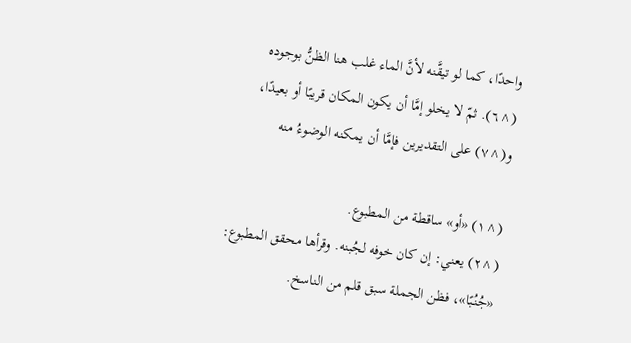واحدًا، كما لو تيقَّنه لأنَّ الماء غلب هنا الظنُّ بوجوده (^٦). ثمّ لا يخلو إمَّا أن يكون المكان قريبًا أو بعيدًا، و(^٧) على التقديرين فإمَّا أن يمكنه الوضوءُ منه

(^١) «أو» ساقطة من المطبوع.
(^٢) يعني: إن كان خوفه لجُبنه. وقرأها محقق المطبوع: «جُنُبًا»، فظن الجملة سبق قلم من الناسخ.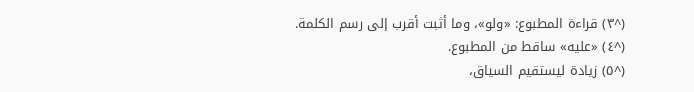(^٣) قراءة المطبوع: «ولو»، وما أثبت أقرب إلى رسم الكلمة.
(^٤) «عليه» ساقط من المطبوع.
(^٥) زيادة ليستقيم السياق،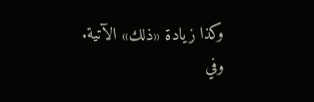وكذا زيادة «ذلك» الآتية. وفي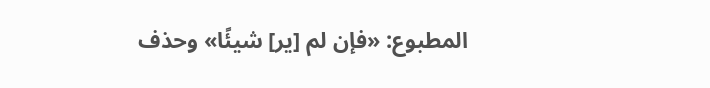المطبوع: «فإن لم [ير] شيئًا» وحذف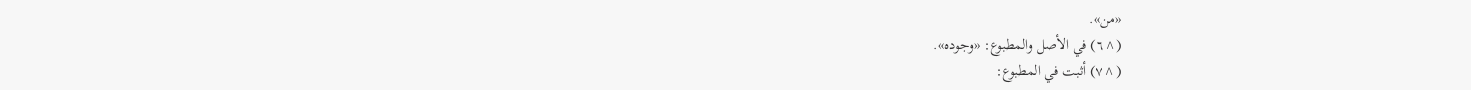«من».
(^٦) في الأصل والمطبوع: «وجوده».
(^٧) أثبت في المطبوع: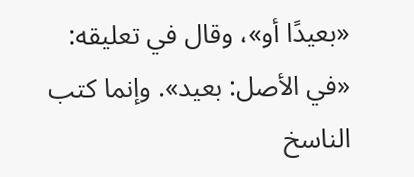«بعيدًا أو»، وقال في تعليقه: «في الأصل: بعيد». وإنما كتب الناسخ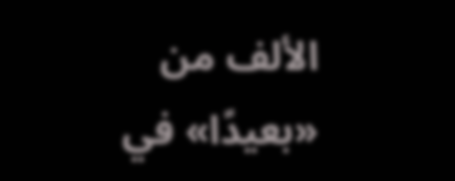الألف من «بعيدًا» في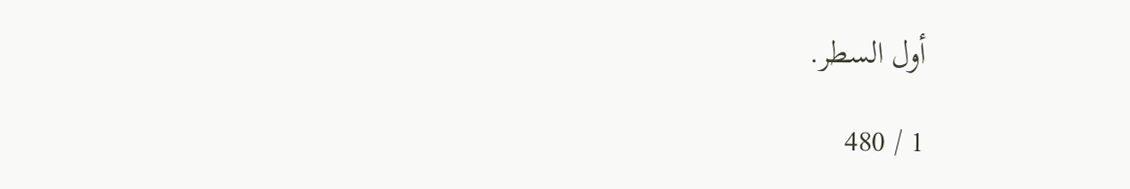أول السطر.

1 / 480